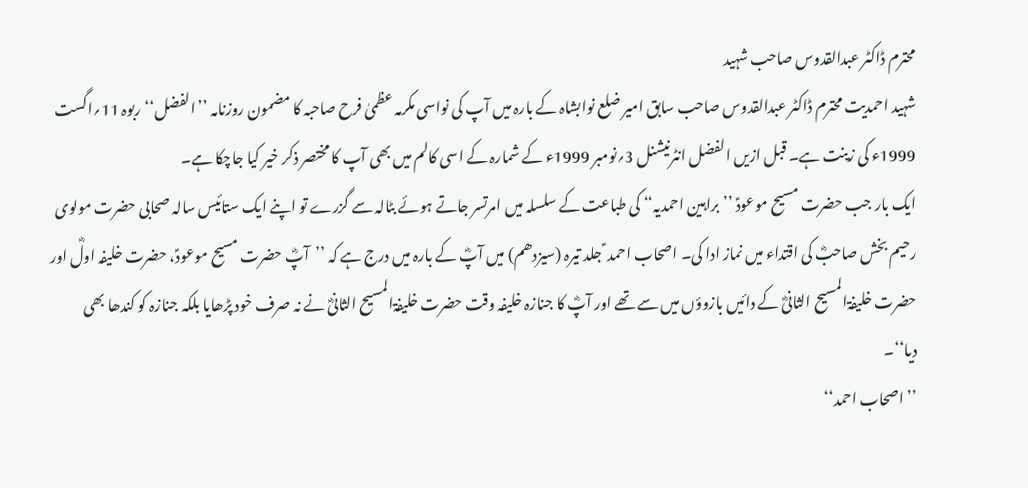محترم ڈاکٹر عبدالقدوس صاحب شہید
شہید احمدیت محترم ڈاکٹر عبدالقدوس صاحب سابق امیر ضلع نوابشاہ کے بارہ میں آپ کی نواسی مکرمہ عظمیٰ فرح صاحبہ کا مضمون روزنامہ ’’الفضل‘‘ ربوہ 11؍اگست 1999ء کی زینت ہے۔ قبل ازیں الفضل انٹرنیشنل 3؍نومبر 1999ء کے شمارہ کے اسی کالم میں بھی آپ کا مختصر ذکر خیر کیا جاچکا ہے۔
ایک بار جب حضرت مسیح موعودؑ ’’براہین احمدیہ‘‘ کی طباعت کے سلسلہ میں امرتسر جاتے ہوئے بٹالہ سے گزرے تو اپنے ایک ستائیس سالہ صحابی حضرت مولوی رحیم بخش صاحبؓ کی اقتداء میں نماز ادا کی۔ اصحاب احمد ؑ جلد تیرہ (سیزدھم) میں آپؓ کے بارہ میں درج ہے کہ ’’آپؓ حضرت مسیح موعودؑ، حضرت خلیفہ اولؓ اور حضرت خلیفۃالمسیح الثانیؓ کے دائیں بازوؤں میں سے تھے اور آپؓ کا جنازہ خلیفہ وقت حضرت خلیفۃالمسیح الثانیؓ نے نہ صرف خود پڑھایا بلکہ جنازہ کو کندھا بھی دیا‘‘۔
’’اصحاب احمد‘‘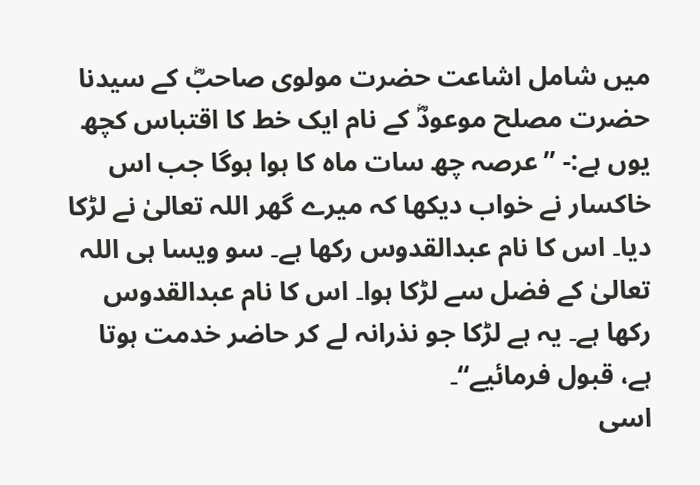میں شامل اشاعت حضرت مولوی صاحبؓ کے سیدنا حضرت مصلح موعودؓ کے نام ایک خط کا اقتباس کچھ یوں ہے:- ’’عرصہ چھ سات ماہ کا ہوا ہوگا جب اس خاکسار نے خواب دیکھا کہ میرے گھر اللہ تعالیٰ نے لڑکا دیا۔ اس کا نام عبدالقدوس رکھا ہے۔ سو ویسا ہی اللہ تعالیٰ کے فضل سے لڑکا ہوا۔ اس کا نام عبدالقدوس رکھا ہے۔ یہ ہے لڑکا جو نذرانہ لے کر حاضر خدمت ہوتا ہے، قبول فرمائیے‘‘۔
اسی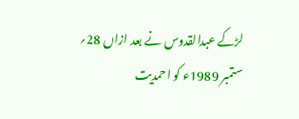لڑکے عبدالقدوس نے بعد ازاں 28؍ ستمبر 1989ء کو احمدیت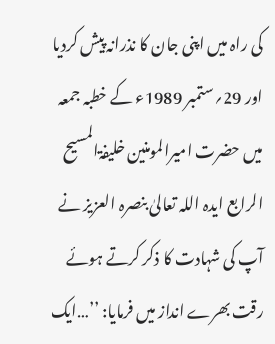کی راہ میں اپنی جان کا نذرانہ پیش کردیا اور 29؍ستمبر 1989ء کے خطبہ جمعہ میں حضرت امیرالمومنین خلیفۃالمسیح الرابع ایدہ اللہ تعالیٰ بنصرہ العزیز نے آپ کی شہادت کا ذکر کرتے ہوئے رقت بھرے انداز میں فرمایا: ’’…ایک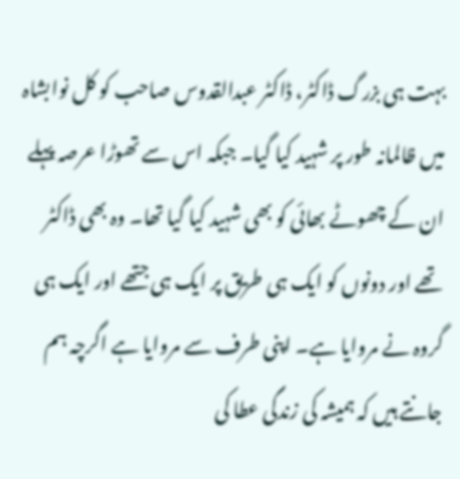بہت ہی بزرگ ڈاکٹر، ڈاکٹر عبدالقدوس صاحب کو کل نوابشاہ میں ظالمانہ طور پر شہید کیا گیا۔ جبکہ اس سے تھوڑا عرصہ پہلے ان کے چھوٹے بھائی کو بھی شہید کیا گیا تھا۔ وہ بھی ڈاکٹر تھے اور دونوں کو ایک ہی طریق پر ایک ہی جتھے اور ایک ہی گروہ نے مروایا ہے۔ اپنی طرف سے مروایا ہے اگرچہ ہم جانتے ہیں کہ ہمیشہ کی زندگی عطا کی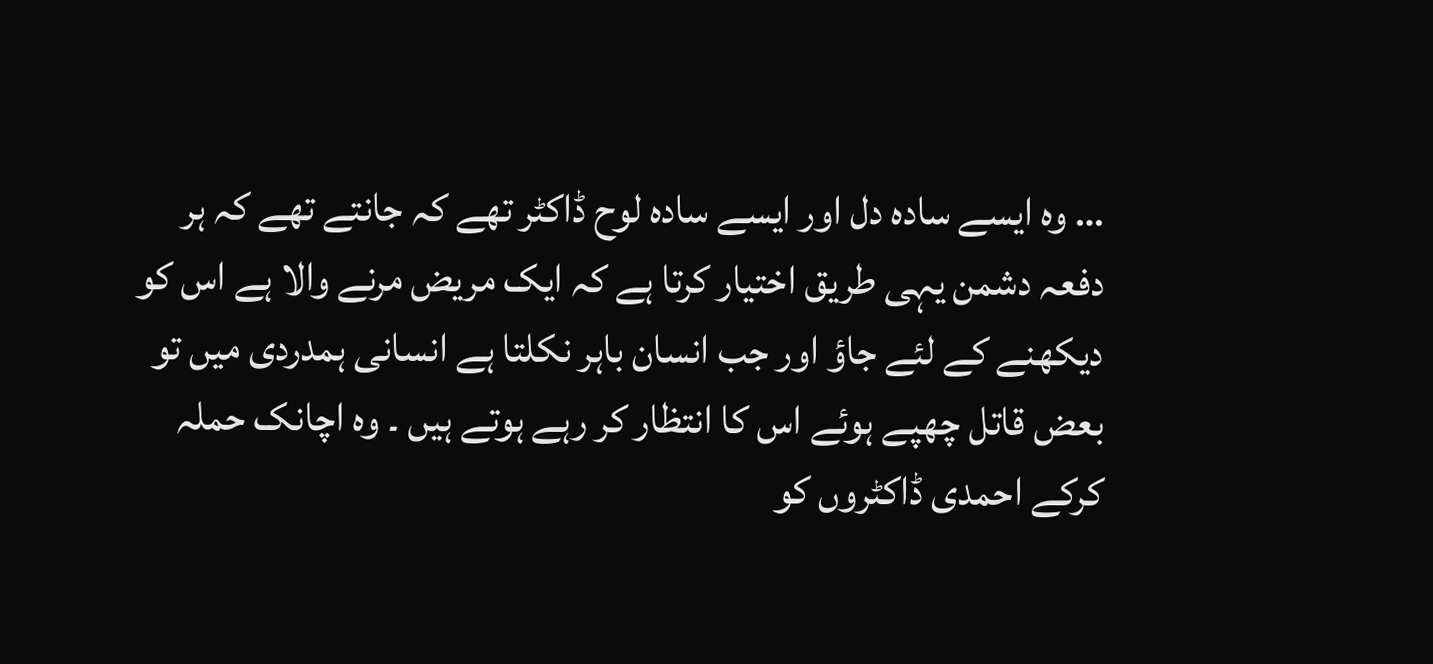… وہ ایسے سادہ دل اور ایسے سادہ لوح ڈاکٹر تھے کہ جانتے تھے کہ ہر دفعہ دشمن یہی طریق اختیار کرتا ہے کہ ایک مریض مرنے والا ہے اس کو دیکھنے کے لئے جاؤ اور جب انسان باہر نکلتا ہے انسانی ہمدردی میں تو بعض قاتل چھپے ہوئے اس کا انتظار کر رہے ہوتے ہیں ۔ وہ اچانک حملہ کرکے احمدی ڈاکٹروں کو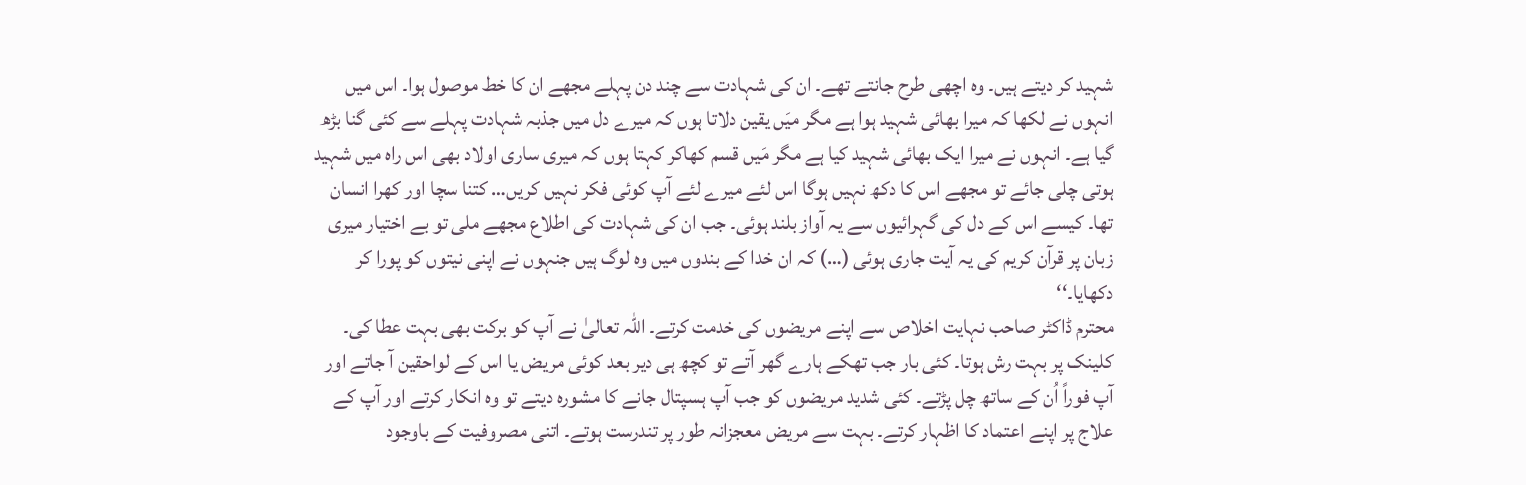شہید کر دیتے ہیں۔ وہ اچھی طرح جانتے تھے۔ ان کی شہادت سے چند دن پہلے مجھے ان کا خط موصول ہوا۔ اس میں انہوں نے لکھا کہ میرا بھائی شہید ہوا ہے مگر میَں یقین دلاتا ہوں کہ میرے دل میں جذبہ شہادت پہلے سے کئی گنا بڑھ گیا ہے۔ انہوں نے میرا ایک بھائی شہید کیا ہے مگر مَیں قسم کھاکر کہتا ہوں کہ میری ساری اولاد بھی اس راہ میں شہید ہوتی چلی جائے تو مجھے اس کا دکھ نہیں ہوگا اس لئے میرے لئے آپ کوئی فکر نہیں کریں… کتنا سچا اور کھرا انسان تھا۔ کیسے اس کے دل کی گہرائیوں سے یہ آواز بلند ہوئی۔ جب ان کی شہادت کی اطلاع مجھے ملی تو بے اختیار میری زبان پر قرآن کریم کی یہ آیت جاری ہوئی (…) کہ ان خدا کے بندوں میں وہ لوگ ہیں جنہوں نے اپنی نیتوں کو پورا کر دکھایا۔‘‘
محترم ڈاکٹر صاحب نہایت اخلاص سے اپنے مریضوں کی خدمت کرتے۔ اللہ تعالیٰ نے آپ کو برکت بھی بہت عطا کی۔ کلینک پر بہت رش ہوتا۔ کئی بار جب تھکے ہارے گھر آتے تو کچھ ہی دیر بعد کوئی مریض یا اس کے لواحقین آ جاتے اور آپ فوراً اُن کے ساتھ چل پڑتے۔ کئی شدید مریضوں کو جب آپ ہسپتال جانے کا مشورہ دیتے تو وہ انکار کرتے اور آپ کے علاج پر اپنے اعتماد کا اظہار کرتے۔ بہت سے مریض معجزانہ طور پر تندرست ہوتے۔ اتنی مصروفیت کے باوجود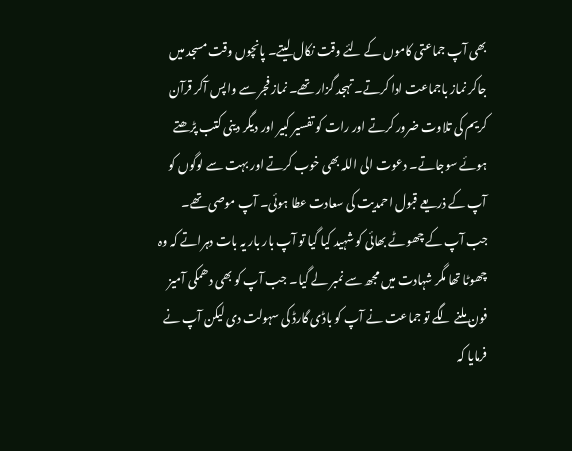بھی آپ جماعتی کاموں کے لئے وقت نکال لیتے۔ پانچوں وقت مسجد میں جاکر نماز باجماعت ادا کرتے۔ تہجد گزار تھے۔ نماز فجر سے واپس آکر قرآن کریم کی تلاوت ضرور کرتے اور رات کو تفسیر کبیر اور دیگر دینی کتب پڑھتے ہوئے سوجاتے۔ دعوت الی اللہ بھی خوب کرتے اور بہت سے لوگوں کو آپ کے ذریعے قبول احمدیت کی سعادت عطا ہوئی۔ آپ موصی تھے۔
جب آپ کے چھوٹے بھائی کو شہید کیا گیا تو آپ بار بار یہ بات دہراتے کہ وہ چھوٹا تھا مگر شہادت میں مجھ سے نمبر لے گیا۔ جب آپ کو بھی دھمکی آمیز فون ملنے لگے تو جماعت نے آپ کو باڈی گارڈ کی سہولت دی لیکن آپ نے فرمایا کہ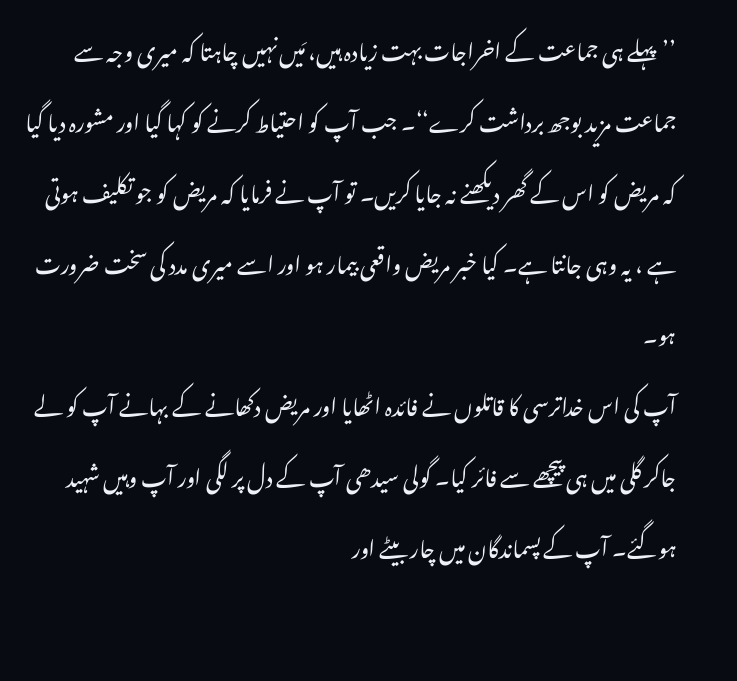’’پہلے ہی جماعت کے اخراجات بہت زیادہ ہیں، مَیں نہیں چاہتا کہ میری وجہ سے جماعت مزید بوجھ برداشت کرے‘‘۔ جب آپ کو احتیاط کرنے کو کہا گیا اور مشورہ دیا گیا کہ مریض کو اس کے گھر دیکھنے نہ جایا کریں۔ تو آپ نے فرمایا کہ مریض کو جو تکلیف ہوتی ہے ، یہ وہی جانتا ہے۔ کیا خبر مریض واقعی بیمار ہو اور اسے میری مدد کی سخت ضرورت ہو۔
آپ کی اس خداترسی کا قاتلوں نے فائدہ اٹھایا اور مریض دکھانے کے بہانے آپ کو لے جاکر گلی میں ہی پیچھے سے فائر کیا۔ گولی سیدھی آپ کے دل پر لگی اور آپ وہیں شہید ہوگئے۔ آپ کے پسماندگان میں چار بیٹے اور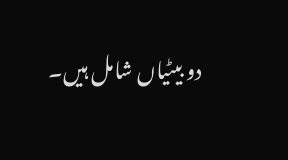دو بیٹیاں شامل ہیں۔